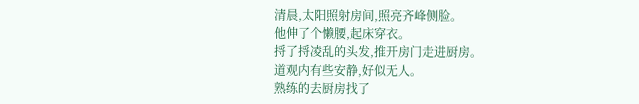清晨,太阳照射房间,照亮齐峰侧脸。
他伸了个懒腰,起床穿衣。
捋了捋凌乱的头发,推开房门走进厨房。
道观内有些安静,好似无人。
熟练的去厨房找了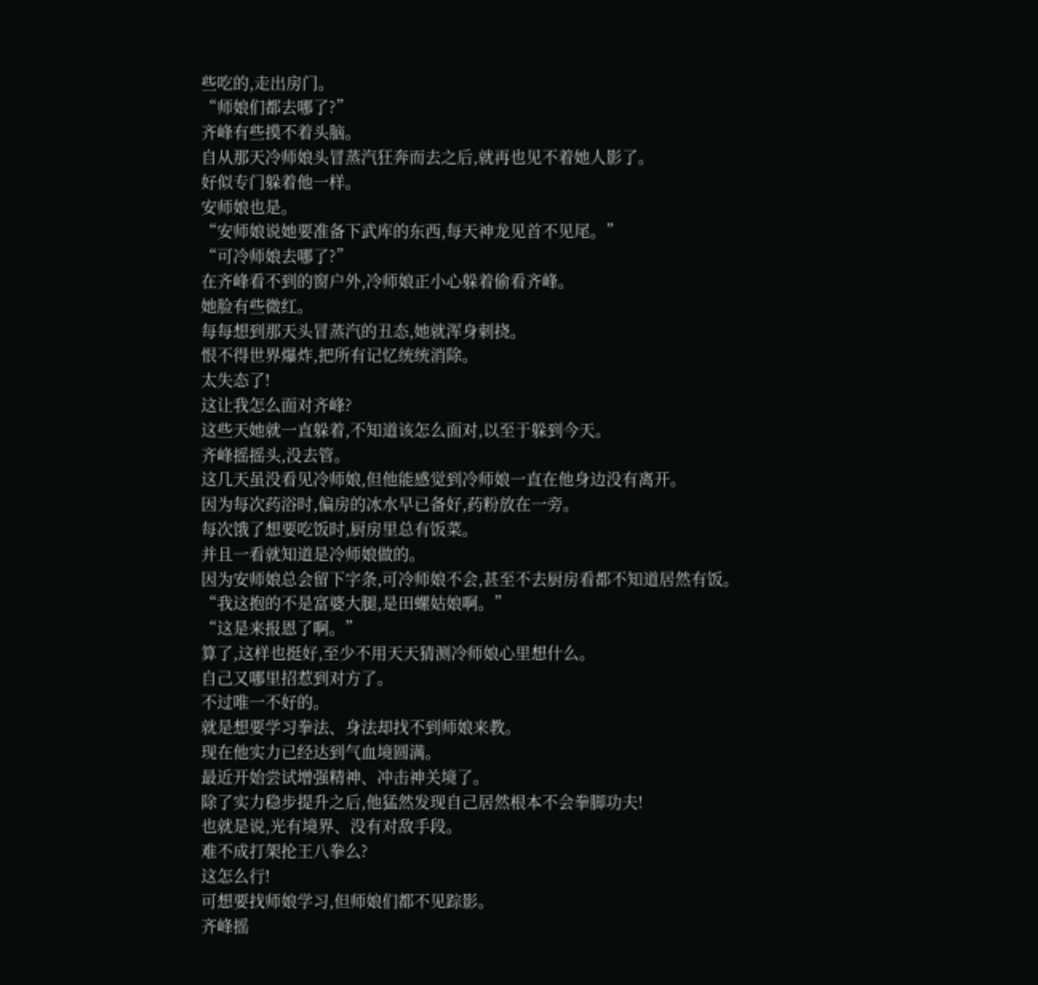些吃的,走出房门。
“师娘们都去哪了?”
齐峰有些摸不着头脑。
自从那天冷师娘头冒蒸汽狂奔而去之后,就再也见不着她人影了。
好似专门躲着他一样。
安师娘也是。
“安师娘说她要准备下武库的东西,每天神龙见首不见尾。”
“可冷师娘去哪了?”
在齐峰看不到的窗户外,冷师娘正小心躲着偷看齐峰。
她脸有些微红。
每每想到那天头冒蒸汽的丑态,她就浑身刺挠。
恨不得世界爆炸,把所有记忆统统消除。
太失态了!
这让我怎么面对齐峰?
这些天她就一直躲着,不知道该怎么面对,以至于躲到今天。
齐峰摇摇头,没去管。
这几天虽没看见冷师娘,但他能感觉到冷师娘一直在他身边没有离开。
因为每次药浴时,偏房的冰水早已备好,药粉放在一旁。
每次饿了想要吃饭时,厨房里总有饭菜。
并且一看就知道是冷师娘做的。
因为安师娘总会留下字条,可冷师娘不会,甚至不去厨房看都不知道居然有饭。
“我这抱的不是富婆大腿,是田螺姑娘啊。”
“这是来报恩了啊。”
算了,这样也挺好,至少不用天天猜测冷师娘心里想什么。
自己又哪里招惹到对方了。
不过唯一不好的。
就是想要学习拳法、身法却找不到师娘来教。
现在他实力已经达到气血境圆满。
最近开始尝试增强精神、冲击神关境了。
除了实力稳步提升之后,他猛然发现自己居然根本不会拳脚功夫!
也就是说,光有境界、没有对敌手段。
难不成打架抡王八拳么?
这怎么行!
可想要找师娘学习,但师娘们都不见踪影。
齐峰摇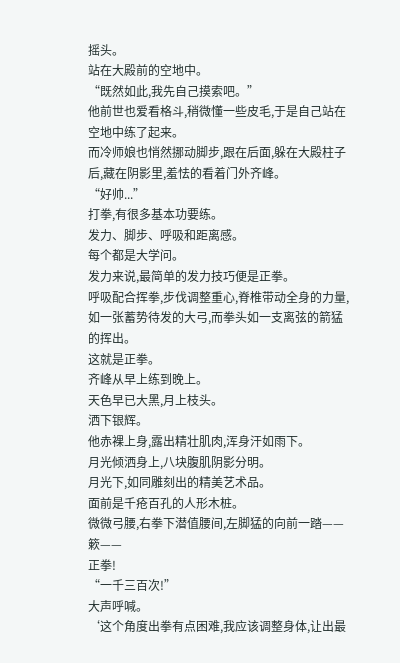摇头。
站在大殿前的空地中。
“既然如此,我先自己摸索吧。”
他前世也爱看格斗,稍微懂一些皮毛,于是自己站在空地中练了起来。
而冷师娘也悄然挪动脚步,跟在后面,躲在大殿柱子后,藏在阴影里,羞怯的看着门外齐峰。
“好帅...”
打拳,有很多基本功要练。
发力、脚步、呼吸和距离感。
每个都是大学问。
发力来说,最简单的发力技巧便是正拳。
呼吸配合挥拳,步伐调整重心,脊椎带动全身的力量,如一张蓄势待发的大弓,而拳头如一支离弦的箭猛的挥出。
这就是正拳。
齐峰从早上练到晚上。
天色早已大黑,月上枝头。
洒下银辉。
他赤裸上身,露出精壮肌肉,浑身汗如雨下。
月光倾洒身上,八块腹肌阴影分明。
月光下,如同雕刻出的精美艺术品。
面前是千疮百孔的人形木桩。
微微弓腰,右拳下潜值腰间,左脚猛的向前一踏——
簌——
正拳!
“一千三百次!”
大声呼喊。
‘这个角度出拳有点困难,我应该调整身体,让出最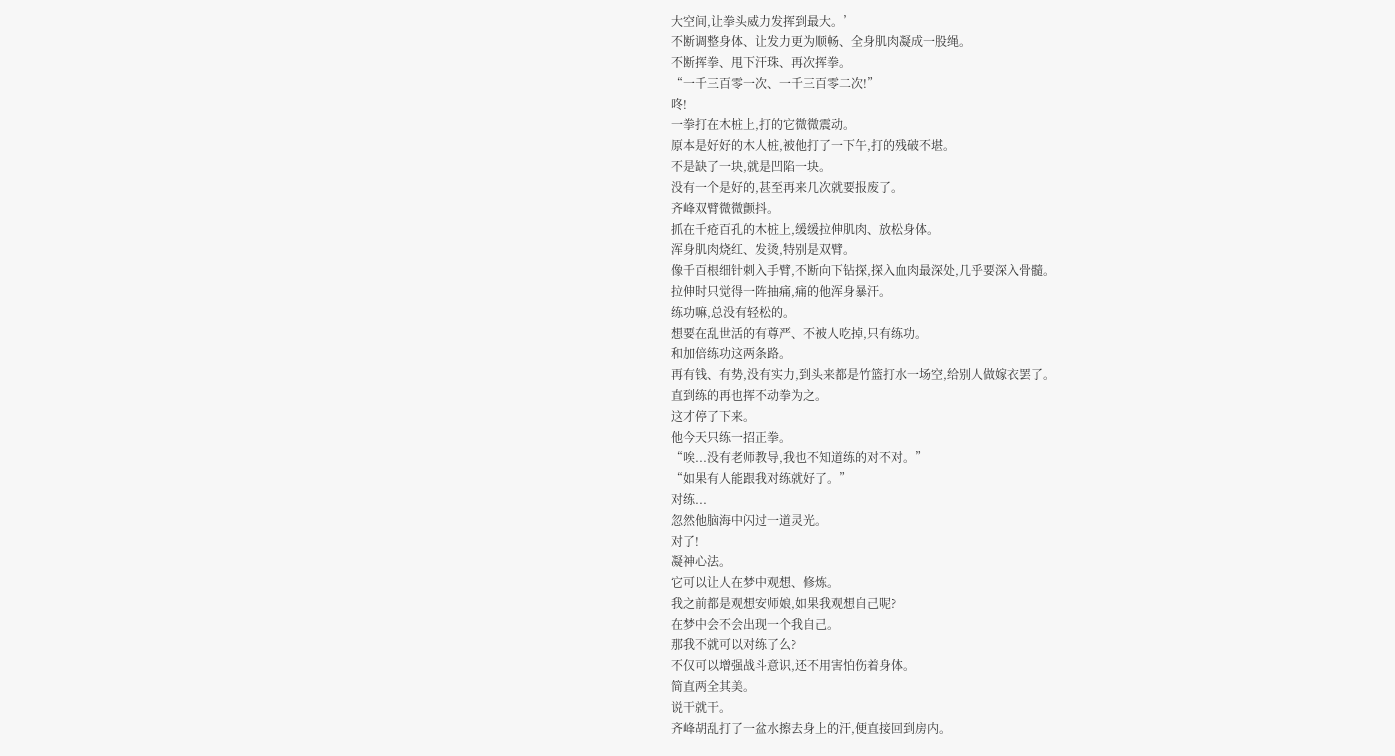大空间,让拳头威力发挥到最大。’
不断调整身体、让发力更为顺畅、全身肌肉凝成一股绳。
不断挥拳、甩下汗珠、再次挥拳。
“一千三百零一次、一千三百零二次!”
咚!
一拳打在木桩上,打的它微微震动。
原本是好好的木人桩,被他打了一下午,打的残破不堪。
不是缺了一块,就是凹陷一块。
没有一个是好的,甚至再来几次就要报废了。
齐峰双臂微微颤抖。
抓在千疮百孔的木桩上,缓缓拉伸肌肉、放松身体。
浑身肌肉烧红、发烫,特别是双臂。
像千百根细针刺入手臂,不断向下钻探,探入血肉最深处,几乎要深入骨髓。
拉伸时只觉得一阵抽痛,痛的他浑身暴汗。
练功嘛,总没有轻松的。
想要在乱世活的有尊严、不被人吃掉,只有练功。
和加倍练功这两条路。
再有钱、有势,没有实力,到头来都是竹篮打水一场空,给别人做嫁衣罢了。
直到练的再也挥不动拳为之。
这才停了下来。
他今天只练一招正拳。
“唉...没有老师教导,我也不知道练的对不对。”
“如果有人能跟我对练就好了。”
对练...
忽然他脑海中闪过一道灵光。
对了!
凝神心法。
它可以让人在梦中观想、修炼。
我之前都是观想安师娘,如果我观想自己呢?
在梦中会不会出现一个我自己。
那我不就可以对练了么?
不仅可以增强战斗意识,还不用害怕伤着身体。
简直两全其美。
说干就干。
齐峰胡乱打了一盆水擦去身上的汗,便直接回到房内。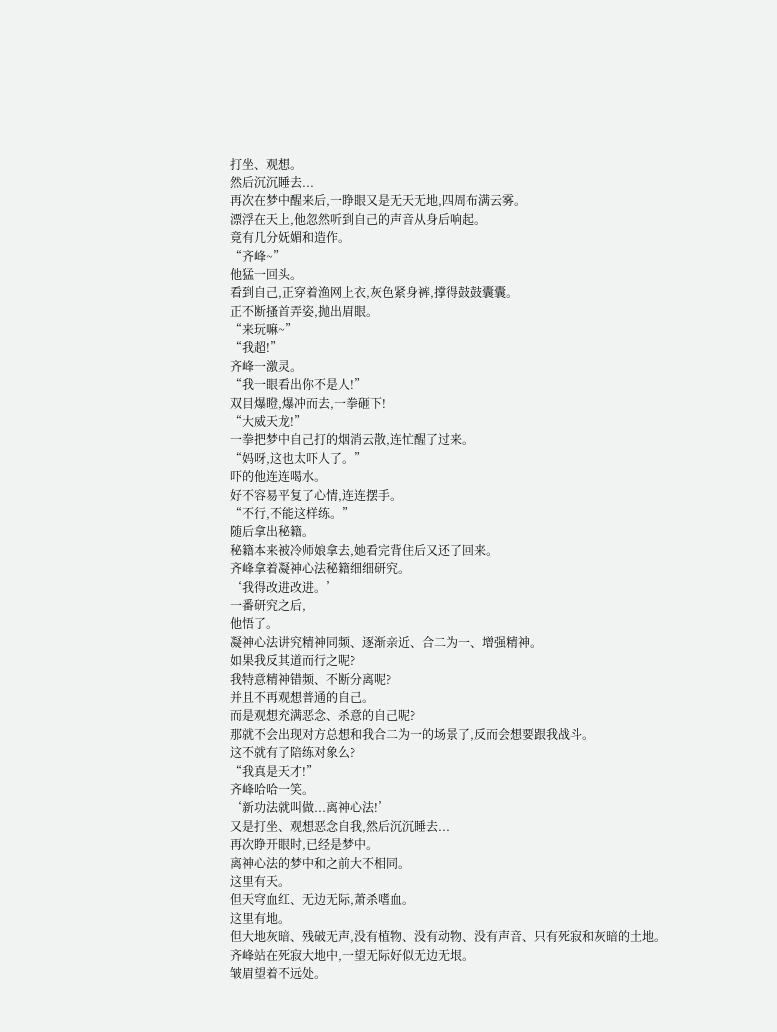打坐、观想。
然后沉沉睡去...
再次在梦中醒来后,一睁眼又是无天无地,四周布满云雾。
漂浮在天上,他忽然听到自己的声音从身后响起。
竟有几分妩媚和造作。
“齐峰~”
他猛一回头。
看到自己,正穿着渔网上衣,灰色紧身裤,撑得鼓鼓囊囊。
正不断搔首弄姿,抛出眉眼。
“来玩嘛~”
“我超!”
齐峰一激灵。
“我一眼看出你不是人!”
双目爆瞪,爆冲而去,一拳砸下!
“大威天龙!”
一拳把梦中自己打的烟消云散,连忙醒了过来。
“妈呀,这也太吓人了。”
吓的他连连喝水。
好不容易平复了心情,连连摆手。
“不行,不能这样练。”
随后拿出秘籍。
秘籍本来被冷师娘拿去,她看完背住后又还了回来。
齐峰拿着凝神心法秘籍细细研究。
‘我得改进改进。’
一番研究之后,
他悟了。
凝神心法讲究精神同频、逐渐亲近、合二为一、增强精神。
如果我反其道而行之呢?
我特意精神错频、不断分离呢?
并且不再观想普通的自己。
而是观想充满恶念、杀意的自己呢?
那就不会出现对方总想和我合二为一的场景了,反而会想要跟我战斗。
这不就有了陪练对象么?
“我真是天才!”
齐峰哈哈一笑。
‘新功法就叫做...离神心法!’
又是打坐、观想恶念自我,然后沉沉睡去...
再次睁开眼时,已经是梦中。
离神心法的梦中和之前大不相同。
这里有天。
但天穹血红、无边无际,萧杀嗜血。
这里有地。
但大地灰暗、残破无声,没有植物、没有动物、没有声音、只有死寂和灰暗的土地。
齐峰站在死寂大地中,一望无际好似无边无垠。
皱眉望着不远处。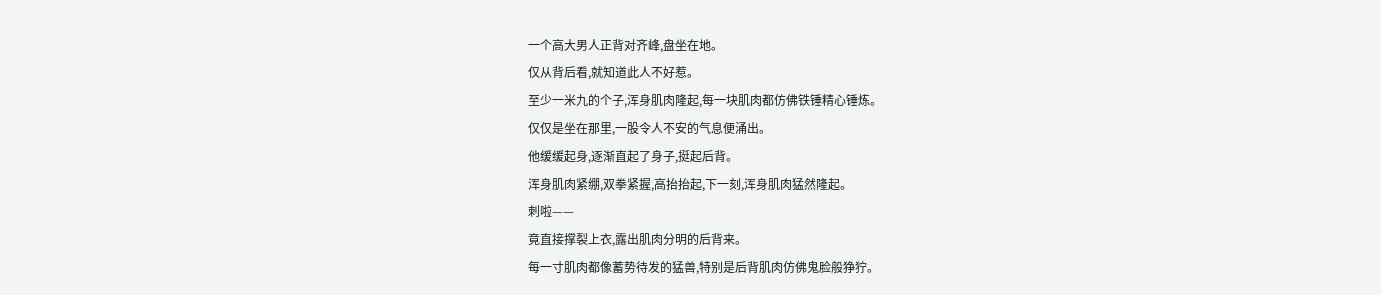一个高大男人正背对齐峰,盘坐在地。
仅从背后看,就知道此人不好惹。
至少一米九的个子,浑身肌肉隆起,每一块肌肉都仿佛铁锤精心锤炼。
仅仅是坐在那里,一股令人不安的气息便涌出。
他缓缓起身,逐渐直起了身子,挺起后背。
浑身肌肉紧绷,双拳紧握,高抬抬起,下一刻,浑身肌肉猛然隆起。
刺啦——
竟直接撑裂上衣,露出肌肉分明的后背来。
每一寸肌肉都像蓄势待发的猛兽,特别是后背肌肉仿佛鬼脸般狰狞。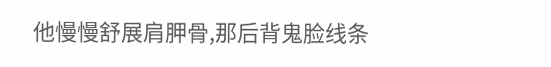他慢慢舒展肩胛骨,那后背鬼脸线条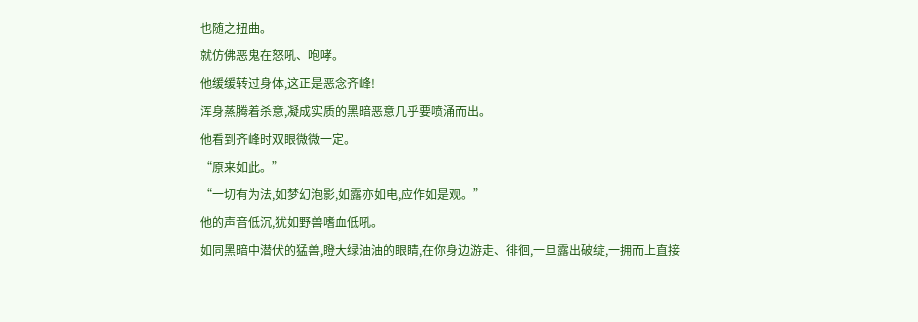也随之扭曲。
就仿佛恶鬼在怒吼、咆哮。
他缓缓转过身体,这正是恶念齐峰!
浑身蒸腾着杀意,凝成实质的黑暗恶意几乎要喷涌而出。
他看到齐峰时双眼微微一定。
“原来如此。”
“一切有为法,如梦幻泡影,如露亦如电,应作如是观。”
他的声音低沉,犹如野兽嗜血低吼。
如同黑暗中潜伏的猛兽,瞪大绿油油的眼睛,在你身边游走、徘徊,一旦露出破绽,一拥而上直接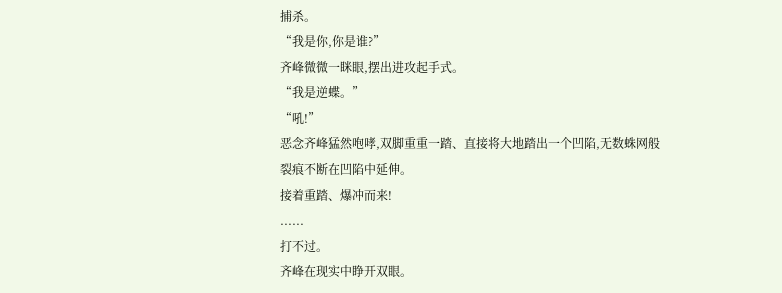捕杀。
“我是你,你是谁?”
齐峰微微一眯眼,摆出进攻起手式。
“我是逆蝶。”
“吼!”
恶念齐峰猛然咆哮,双脚重重一踏、直接将大地踏出一个凹陷,无数蛛网般裂痕不断在凹陷中延伸。
接着重踏、爆冲而来!
......
打不过。
齐峰在现实中睁开双眼。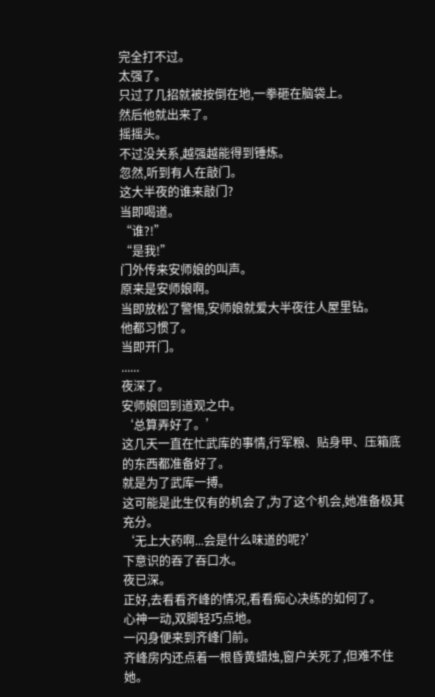完全打不过。
太强了。
只过了几招就被按倒在地,一拳砸在脑袋上。
然后他就出来了。
摇摇头。
不过没关系,越强越能得到锤炼。
忽然,听到有人在敲门。
这大半夜的谁来敲门?
当即喝道。
“谁?!”
“是我!”
门外传来安师娘的叫声。
原来是安师娘啊。
当即放松了警惕,安师娘就爱大半夜往人屋里钻。
他都习惯了。
当即开门。
......
夜深了。
安师娘回到道观之中。
‘总算弄好了。’
这几天一直在忙武库的事情,行军粮、贴身甲、压箱底的东西都准备好了。
就是为了武库一搏。
这可能是此生仅有的机会了,为了这个机会,她准备极其充分。
‘无上大药啊...会是什么味道的呢?’
下意识的吞了吞口水。
夜已深。
正好,去看看齐峰的情况,看看痴心决练的如何了。
心神一动,双脚轻巧点地。
一闪身便来到齐峰门前。
齐峰房内还点着一根昏黄蜡烛,窗户关死了,但难不住她。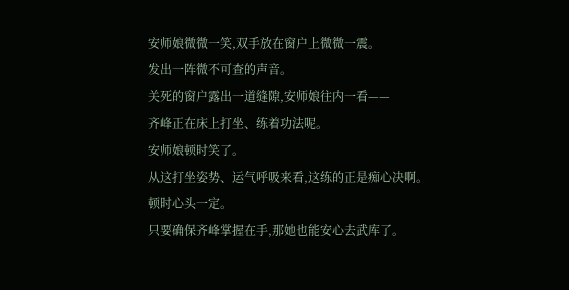安师娘微微一笑,双手放在窗户上微微一震。
发出一阵微不可查的声音。
关死的窗户露出一道缝隙,安师娘往内一看——
齐峰正在床上打坐、练着功法呢。
安师娘顿时笑了。
从这打坐姿势、运气呼吸来看,这练的正是痴心决啊。
顿时心头一定。
只要确保齐峰掌握在手,那她也能安心去武库了。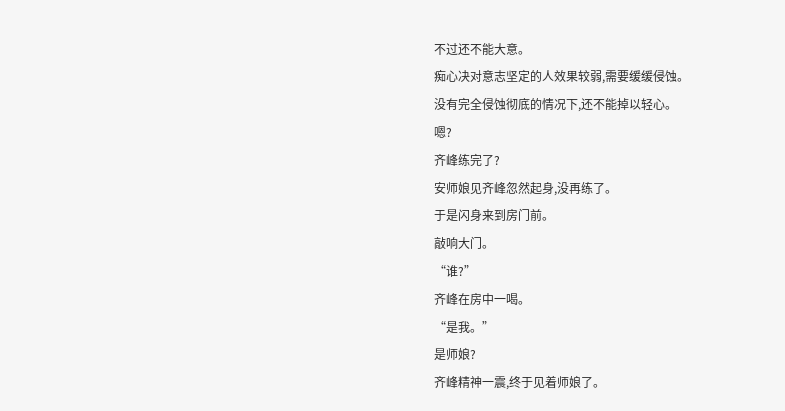不过还不能大意。
痴心决对意志坚定的人效果较弱,需要缓缓侵蚀。
没有完全侵蚀彻底的情况下,还不能掉以轻心。
嗯?
齐峰练完了?
安师娘见齐峰忽然起身,没再练了。
于是闪身来到房门前。
敲响大门。
“谁?”
齐峰在房中一喝。
“是我。”
是师娘?
齐峰精神一震,终于见着师娘了。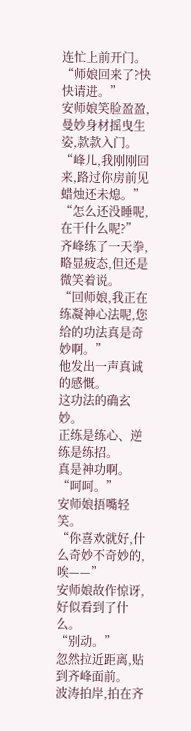连忙上前开门。
“师娘回来了?快快请进。”
安师娘笑脸盈盈,曼妙身材摇曳生姿,款款入门。
“峰儿,我刚刚回来,路过你房前见蜡烛还未熄。”
“怎么还没睡呢,在干什么呢?”
齐峰练了一天拳,略显疲态,但还是微笑着说。
“回师娘,我正在练凝神心法呢,您给的功法真是奇妙啊。”
他发出一声真诚的感慨。
这功法的确玄妙。
正练是练心、逆练是练招。
真是神功啊。
“呵呵。”
安师娘捂嘴轻笑。
“你喜欢就好,什么奇妙不奇妙的,唉——”
安师娘故作惊讶,好似看到了什么。
“别动。”
忽然拉近距离,贴到齐峰面前。
波涛拍岸,拍在齐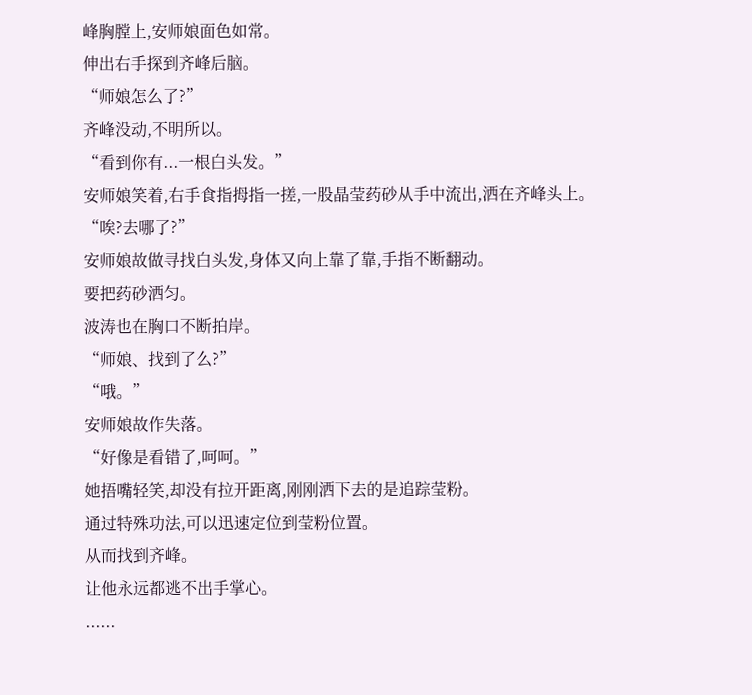峰胸膛上,安师娘面色如常。
伸出右手探到齐峰后脑。
“师娘怎么了?”
齐峰没动,不明所以。
“看到你有...一根白头发。”
安师娘笑着,右手食指拇指一搓,一股晶莹药砂从手中流出,洒在齐峰头上。
“唉?去哪了?”
安师娘故做寻找白头发,身体又向上靠了靠,手指不断翻动。
要把药砂洒匀。
波涛也在胸口不断拍岸。
“师娘、找到了么?”
“哦。”
安师娘故作失落。
“好像是看错了,呵呵。”
她捂嘴轻笑,却没有拉开距离,刚刚洒下去的是追踪莹粉。
通过特殊功法,可以迅速定位到莹粉位置。
从而找到齐峰。
让他永远都逃不出手掌心。
......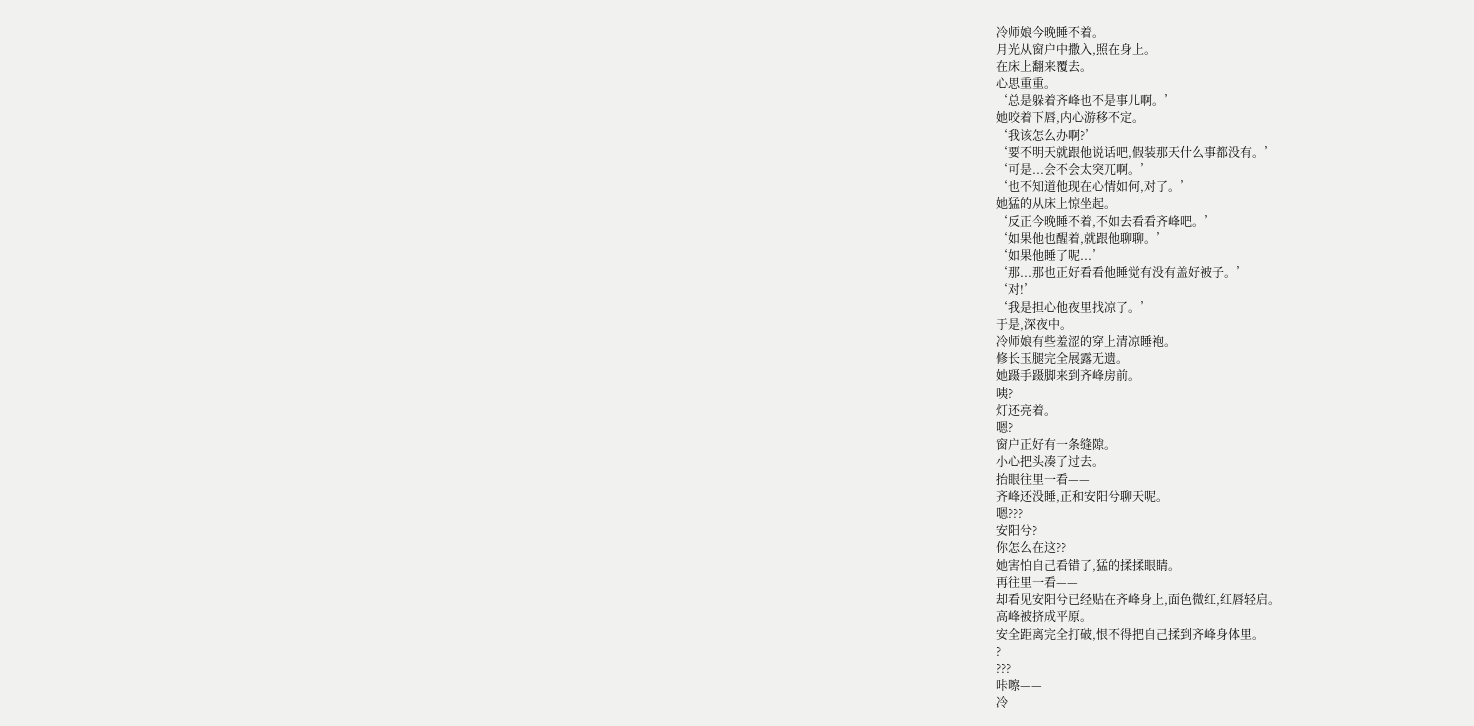冷师娘今晚睡不着。
月光从窗户中撒入,照在身上。
在床上翻来覆去。
心思重重。
‘总是躲着齐峰也不是事儿啊。’
她咬着下唇,内心游移不定。
‘我该怎么办啊?’
‘要不明天就跟他说话吧,假装那天什么事都没有。’
‘可是...会不会太突兀啊。’
‘也不知道他现在心情如何,对了。’
她猛的从床上惊坐起。
‘反正今晚睡不着,不如去看看齐峰吧。’
‘如果他也醒着,就跟他聊聊。’
‘如果他睡了呢...’
‘那...那也正好看看他睡觉有没有盖好被子。’
‘对!’
‘我是担心他夜里找凉了。’
于是,深夜中。
冷师娘有些羞涩的穿上清凉睡袍。
修长玉腿完全展露无遗。
她蹑手蹑脚来到齐峰房前。
咦?
灯还亮着。
嗯?
窗户正好有一条缝隙。
小心把头凑了过去。
抬眼往里一看——
齐峰还没睡,正和安阳兮聊天呢。
嗯???
安阳兮?
你怎么在这??
她害怕自己看错了,猛的揉揉眼睛。
再往里一看——
却看见安阳兮已经贴在齐峰身上,面色微红,红唇轻启。
高峰被挤成平原。
安全距离完全打破,恨不得把自己揉到齐峰身体里。
?
???
咔嚓——
冷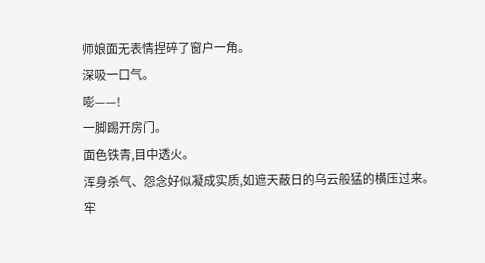师娘面无表情捏碎了窗户一角。
深吸一口气。
嘭——!
一脚踢开房门。
面色铁青,目中透火。
浑身杀气、怨念好似凝成实质,如遮天蔽日的乌云般猛的横压过来。
牢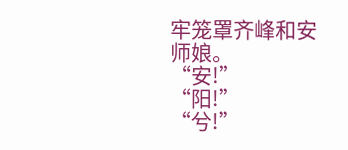牢笼罩齐峰和安师娘。
“安!”
“阳!”
“兮!”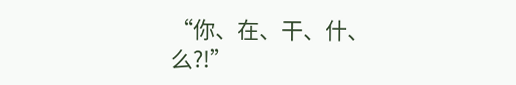“你、在、干、什、么?!”